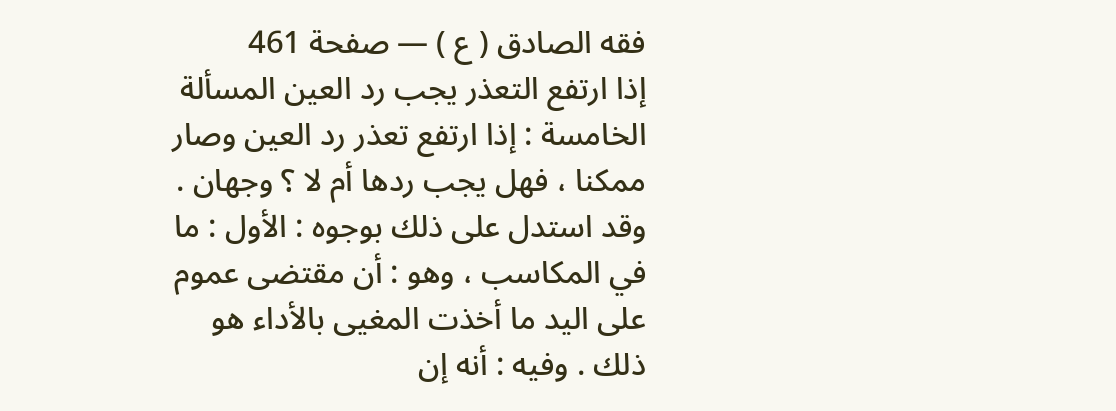فقه الصادق ( ع ) — صفحة 461
إذا ارتفع التعذر يجب رد العين المسألة الخامسة : إذا ارتفع تعذر رد العين وصار ممكنا ، فهل يجب ردها أم لا ؟ وجهان . وقد استدل على ذلك بوجوه : الأول : ما في المكاسب ، وهو : أن مقتضى عموم على اليد ما أخذت المغيى بالأداء هو ذلك . وفيه : أنه إن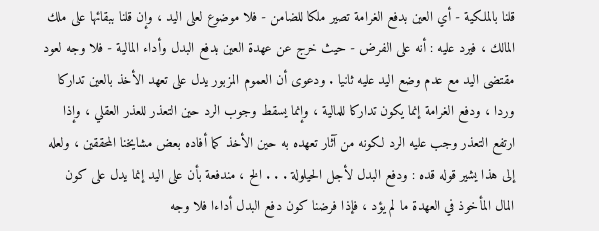قلنا بالملكية - أي العين بدفع الغرامة تصير ملكا للضامن - فلا موضوع لعلى اليد ، وإن قلنا ببقائها على ملك المالك ، فيرد عليه : أنه على الفرض - حيث خرج عن عهدة العين بدفع البدل وأداء المالية - فلا وجه لعود مقتضى اليد مع عدم وضع اليد عليه ثانيا . ودعوى أن العموم المزبور يدل على تعهد الأخذ بالعين تداركا وردا ، ودفع الغرامة إنما يكون تداركا للمالية ، وإنما يسقط وجوب الرد حين التعذر للعذر العقلي ، وإذا ارتفع التعذر وجب عليه الرد لكونه من آثار تعهده به حين الأخذ كما أفاده بعض مشايخنا المحققين ، ولعله إلى هذا يشير قوله قده : ودفع البدل لأجل الحيلولة . . . الخ ، مندفعة بأن على اليد إنما يدل على كون المال المأخوذ في العهدة ما لم يؤد ، فإذا فرضنا كون دفع البدل أداءا فلا وجه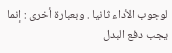لوجوب الأداء ثانيا . وبعبارة أخرى : إنما يجب دفع البدل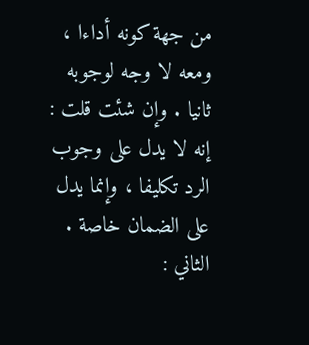من جهة كونه أداءا ، ومعه لا وجه لوجوبه ثانيا . وإن شئت قلت : إنه لا يدل على وجوب الرد تكليفا ، وإنما يدل على الضمان خاصة . الثاني :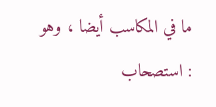ما في المكاسب أيضا ، وهو : استصحاب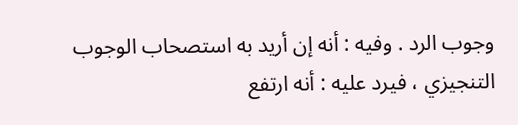وجوب الرد . وفيه : أنه إن أريد به استصحاب الوجوب التنجيزي ، فيرد عليه : أنه ارتفع